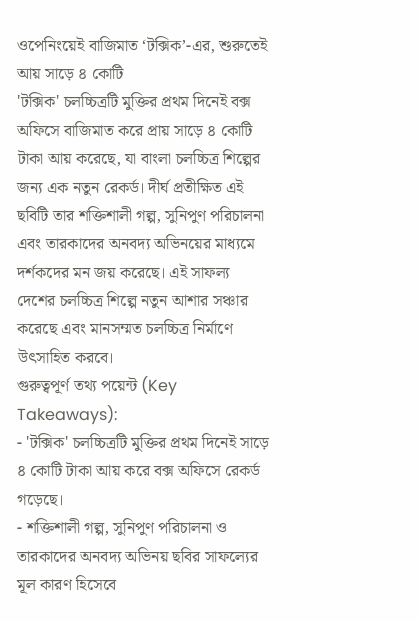ওপেনিংয়েই বাজিমাত ‘টক্সিক’-এর, শুরুতেই আয় সাড়ে ৪ কোটি
'টক্সিক' চলচ্চিত্রটি মুক্তির প্রথম দিনেই বক্স অফিসে বাজিমাত করে প্রায় সাড়ে ৪ কোটি টাকা আয় করেছে, যা বাংলা চলচ্চিত্র শিল্পের জন্য এক নতুন রেকর্ড। দীর্ঘ প্রতীক্ষিত এই ছবিটি তার শক্তিশালী গল্প, সুনিপুণ পরিচালনা এবং তারকাদের অনবদ্য অভিনয়ের মাধ্যমে দর্শকদের মন জয় করেছে। এই সাফল্য দেশের চলচ্চিত্র শিল্পে নতুন আশার সঞ্চার করেছে এবং মানসম্মত চলচ্চিত্র নির্মাণে উৎসাহিত করবে।
গুরুত্বপূর্ণ তথ্য পয়েন্ট (Key Takeaways):
- 'টক্সিক' চলচ্চিত্রটি মুক্তির প্রথম দিনেই সাড়ে ৪ কোটি টাকা আয় করে বক্স অফিসে রেকর্ড গড়েছে।
- শক্তিশালী গল্প, সুনিপুণ পরিচালনা ও তারকাদের অনবদ্য অভিনয় ছবির সাফল্যের মূল কারণ হিসেবে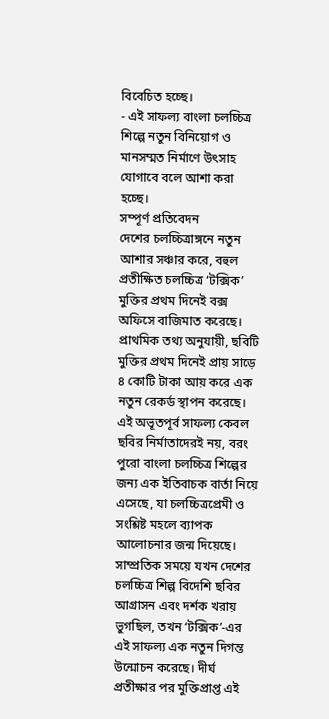বিবেচিত হচ্ছে।
- এই সাফল্য বাংলা চলচ্চিত্র শিল্পে নতুন বিনিয়োগ ও মানসম্মত নির্মাণে উৎসাহ যোগাবে বলে আশা করা হচ্ছে।
সম্পূর্ণ প্রতিবেদন
দেশের চলচ্চিত্রাঙ্গনে নতুন আশার সঞ্চার করে, বহুল প্রতীক্ষিত চলচ্চিত্র ‘টক্সিক’ মুক্তির প্রথম দিনেই বক্স অফিসে বাজিমাত করেছে। প্রাথমিক তথ্য অনুযায়ী, ছবিটি মুক্তির প্রথম দিনেই প্রায় সাড়ে ৪ কোটি টাকা আয় করে এক নতুন রেকর্ড স্থাপন করেছে। এই অভূতপূর্ব সাফল্য কেবল ছবির নির্মাতাদেরই নয়, বরং পুরো বাংলা চলচ্চিত্র শিল্পের জন্য এক ইতিবাচক বার্তা নিয়ে এসেছে, যা চলচ্চিত্রপ্রেমী ও সংশ্লিষ্ট মহলে ব্যাপক আলোচনার জন্ম দিয়েছে।
সাম্প্রতিক সময়ে যখন দেশের চলচ্চিত্র শিল্প বিদেশি ছবির আগ্রাসন এবং দর্শক খরায় ভুগছিল, তখন ‘টক্সিক’-এর এই সাফল্য এক নতুন দিগন্ত উন্মোচন করেছে। দীর্ঘ প্রতীক্ষার পর মুক্তিপ্রাপ্ত এই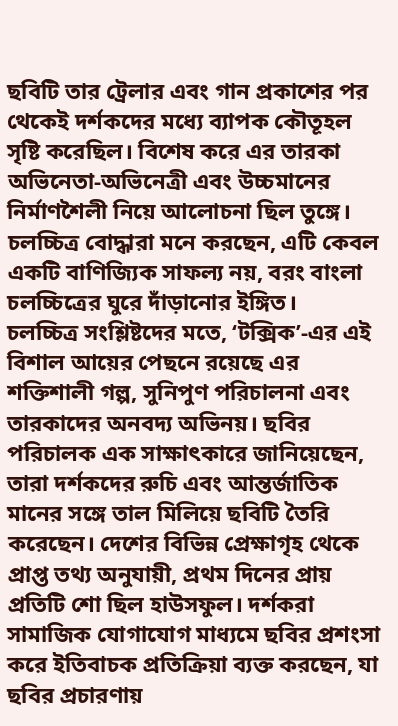ছবিটি তার ট্রেলার এবং গান প্রকাশের পর থেকেই দর্শকদের মধ্যে ব্যাপক কৌতূহল সৃষ্টি করেছিল। বিশেষ করে এর তারকা অভিনেতা-অভিনেত্রী এবং উচ্চমানের নির্মাণশৈলী নিয়ে আলোচনা ছিল তুঙ্গে। চলচ্চিত্র বোদ্ধারা মনে করছেন, এটি কেবল একটি বাণিজ্যিক সাফল্য নয়, বরং বাংলা চলচ্চিত্রের ঘুরে দাঁড়ানোর ইঙ্গিত।
চলচ্চিত্র সংশ্লিষ্টদের মতে, ‘টক্সিক’-এর এই বিশাল আয়ের পেছনে রয়েছে এর শক্তিশালী গল্প, সুনিপুণ পরিচালনা এবং তারকাদের অনবদ্য অভিনয়। ছবির পরিচালক এক সাক্ষাৎকারে জানিয়েছেন, তারা দর্শকদের রুচি এবং আন্তর্জাতিক মানের সঙ্গে তাল মিলিয়ে ছবিটি তৈরি করেছেন। দেশের বিভিন্ন প্রেক্ষাগৃহ থেকে প্রাপ্ত তথ্য অনুযায়ী, প্রথম দিনের প্রায় প্রতিটি শো ছিল হাউসফুল। দর্শকরা সামাজিক যোগাযোগ মাধ্যমে ছবির প্রশংসা করে ইতিবাচক প্রতিক্রিয়া ব্যক্ত করছেন, যা ছবির প্রচারণায়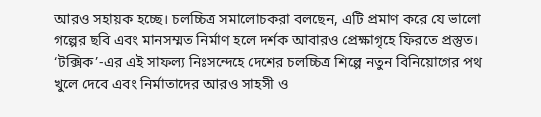আরও সহায়ক হচ্ছে। চলচ্চিত্র সমালোচকরা বলছেন, এটি প্রমাণ করে যে ভালো গল্পের ছবি এবং মানসম্মত নির্মাণ হলে দর্শক আবারও প্রেক্ষাগৃহে ফিরতে প্রস্তুত।
‘টক্সিক’-এর এই সাফল্য নিঃসন্দেহে দেশের চলচ্চিত্র শিল্পে নতুন বিনিয়োগের পথ খুলে দেবে এবং নির্মাতাদের আরও সাহসী ও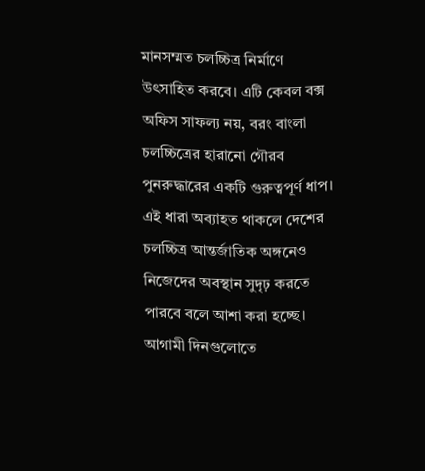মানসম্মত চলচ্চিত্র নির্মাণে উৎসাহিত করবে। এটি কেবল বক্স অফিস সাফল্য নয়, বরং বাংলা চলচ্চিত্রের হারানো গৌরব পুনরুদ্ধারের একটি গুরুত্বপূর্ণ ধাপ। এই ধারা অব্যাহত থাকলে দেশের চলচ্চিত্র আন্তর্জাতিক অঙ্গনেও নিজেদের অবস্থান সুদৃঢ় করতে পারবে বলে আশা করা হচ্ছে। আগামী দিনগুলোতে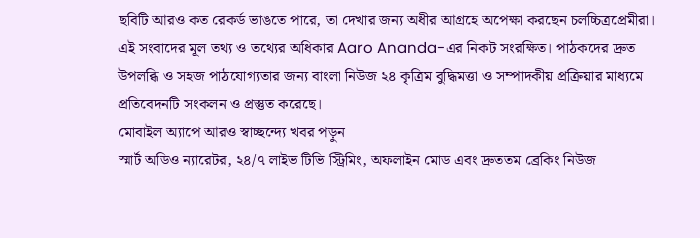ছবিটি আরও কত রেকর্ড ভাঙতে পারে, তা দেখার জন্য অধীর আগ্রহে অপেক্ষা করছেন চলচ্চিত্রপ্রেমীরা।
এই সংবাদের মূল তথ্য ও তথ্যের অধিকার Aaro Ananda-এর নিকট সংরক্ষিত। পাঠকদের দ্রুত উপলব্ধি ও সহজ পাঠযোগ্যতার জন্য বাংলা নিউজ ২৪ কৃত্রিম বুদ্ধিমত্তা ও সম্পাদকীয় প্রক্রিয়ার মাধ্যমে প্রতিবেদনটি সংকলন ও প্রস্তুত করেছে।
মোবাইল অ্যাপে আরও স্বাচ্ছন্দ্যে খবর পড়ুন
স্মার্ট অডিও ন্যারেটর, ২৪/৭ লাইভ টিভি স্ট্রিমিং, অফলাইন মোড এবং দ্রুততম ব্রেকিং নিউজ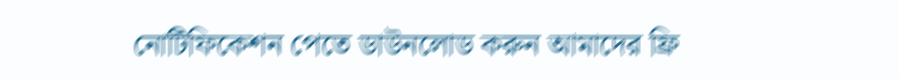নোটিফিকেশন পেতে ডাউনলোড করুন আমাদের ফ্রি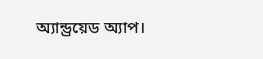অ্যান্ড্রয়েড অ্যাপ।